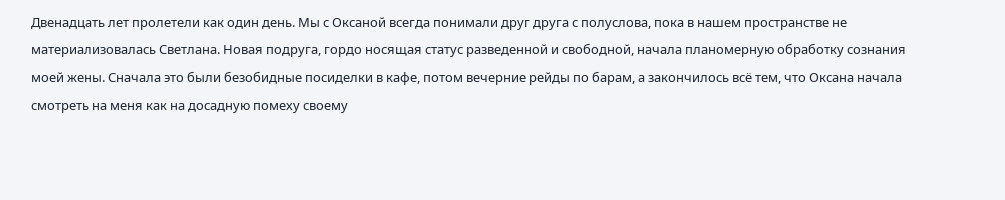Двенадцать лет пролетели как один день. Мы с Оксаной всегда понимали друг друга с полуслова, пока в нашем пространстве не материализовалась Светлана. Новая подруга, гордо носящая статус разведенной и свободной, начала планомерную обработку сознания моей жены. Сначала это были безобидные посиделки в кафе, потом вечерние рейды по барам, а закончилось всё тем, что Оксана начала смотреть на меня как на досадную помеху своему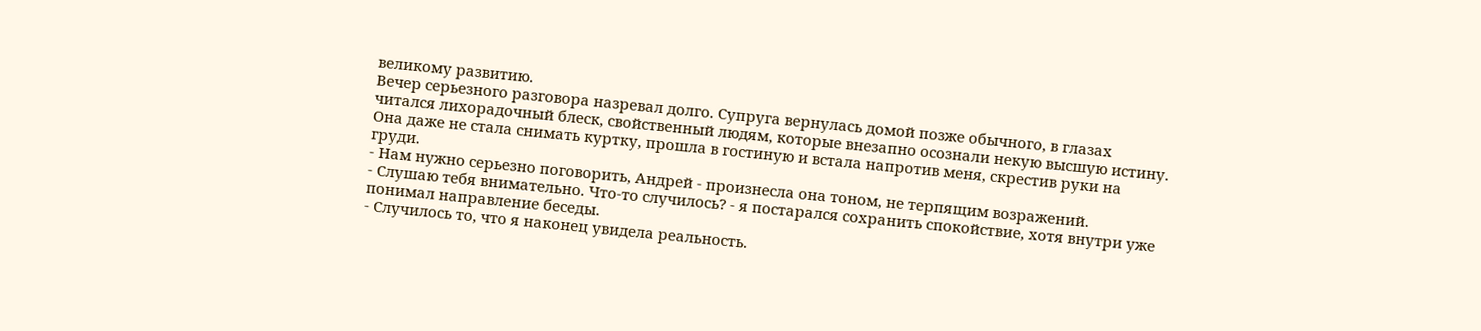великому развитию.
Вечер серьезного разговора назревал долго. Супруга вернулась домой позже обычного, в глазах читался лихорадочный блеск, свойственный людям, которые внезапно осознали некую высшую истину. Она даже не стала снимать куртку, прошла в гостиную и встала напротив меня, скрестив руки на груди.
- Нам нужно серьезно поговорить, Андрей - произнесла она тоном, не терпящим возражений.
- Слушаю тебя внимательно. Что-то случилось? - я постарался сохранить спокойствие, хотя внутри уже понимал направление беседы.
- Случилось то, что я наконец увидела реальность.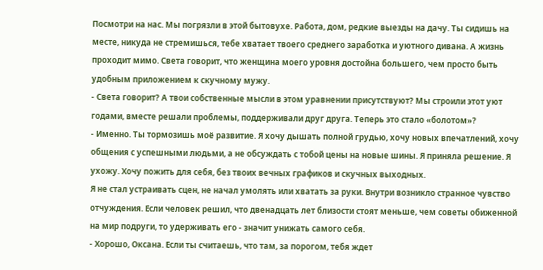Посмотри на нас. Мы погрязли в этой бытовухе. Работа, дом, редкие выезды на дачу. Ты сидишь на месте, никуда не стремишься, тебе хватает твоего среднего заработка и уютного дивана. А жизнь проходит мимо. Света говорит, что женщина моего уровня достойна большего, чем просто быть удобным приложением к скучному мужу.
- Света говорит? А твои собственные мысли в этом уравнении присутствуют? Мы строили этот уют годами, вместе решали проблемы, поддерживали друг друга. Теперь это стало «болотом»?
- Именно. Ты тормозишь моё развитие. Я хочу дышать полной грудью, хочу новых впечатлений, хочу общения с успешными людьми, а не обсуждать с тобой цены на новые шины. Я приняла решение. Я ухожу. Хочу пожить для себя, без твоих вечных графиков и скучных выходных.
Я не стал устраивать сцен, не начал умолять или хватать за руки. Внутри возникло странное чувство отчуждения. Если человек решил, что двенадцать лет близости стоят меньше, чем советы обиженной на мир подруги, то удерживать его - значит унижать самого себя.
- Хорошо, Оксана. Если ты считаешь, что там, за порогом, тебя ждет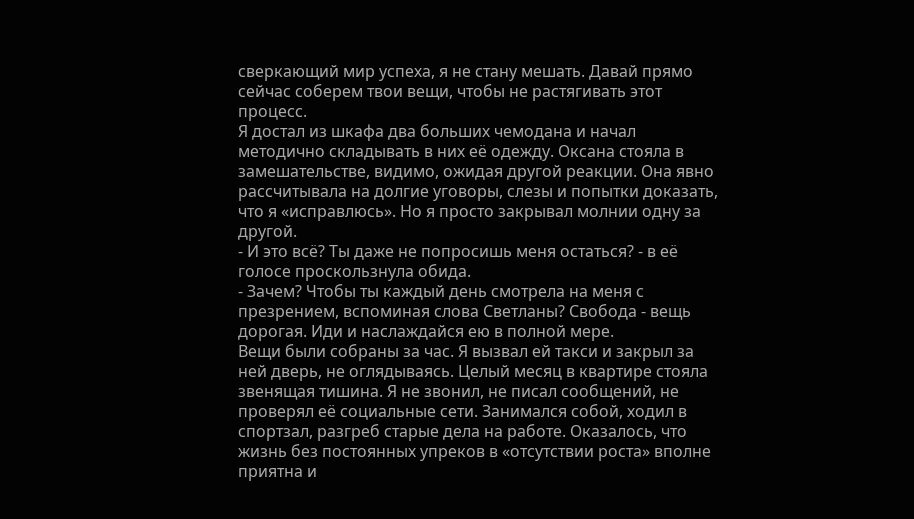сверкающий мир успеха, я не стану мешать. Давай прямо сейчас соберем твои вещи, чтобы не растягивать этот процесс.
Я достал из шкафа два больших чемодана и начал методично складывать в них её одежду. Оксана стояла в замешательстве, видимо, ожидая другой реакции. Она явно рассчитывала на долгие уговоры, слезы и попытки доказать, что я «исправлюсь». Но я просто закрывал молнии одну за другой.
- И это всё? Ты даже не попросишь меня остаться? - в её голосе проскользнула обида.
- Зачем? Чтобы ты каждый день смотрела на меня с презрением, вспоминая слова Светланы? Свобода - вещь дорогая. Иди и наслаждайся ею в полной мере.
Вещи были собраны за час. Я вызвал ей такси и закрыл за ней дверь, не оглядываясь. Целый месяц в квартире стояла звенящая тишина. Я не звонил, не писал сообщений, не проверял её социальные сети. Занимался собой, ходил в спортзал, разгреб старые дела на работе. Оказалось, что жизнь без постоянных упреков в «отсутствии роста» вполне приятна и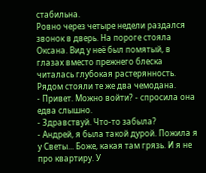стабильна.
Ровно через четыре недели раздался звонок в дверь. На пороге стояла Оксана. Вид у неё был помятый, в глазах вместо прежнего блеска читалась глубокая растерянность. Рядом стояли те же два чемодана.
- Привет. Можно войти? - спросила она едва слышно.
- Здравствуй. Что-то забыла?
- Андрей, я была такой дурой. Пожила я у Светы... Боже, какая там грязь. И я не про квартиру. У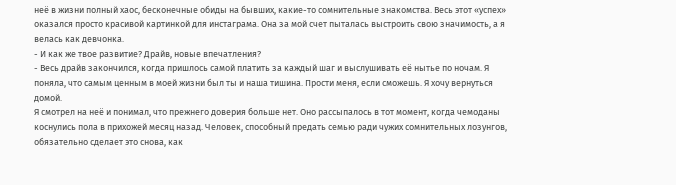неё в жизни полный хаос, бесконечные обиды на бывших, какие-то сомнительные знакомства. Весь этот «успех» оказался просто красивой картинкой для инстаграма. Она за мой счет пыталась выстроить свою значимость, а я велась как девчонка.
- И как же твое развитие? Драйв, новые впечатления?
- Весь драйв закончился, когда пришлось самой платить за каждый шаг и выслушивать её нытье по ночам. Я поняла, что самым ценным в моей жизни был ты и наша тишина. Прости меня, если сможешь. Я хочу вернуться домой.
Я смотрел на неё и понимал, что прежнего доверия больше нет. Оно рассыпалось в тот момент, когда чемоданы коснулись пола в прихожей месяц назад. Человек, способный предать семью ради чужих сомнительных лозунгов, обязательно сделает это снова, как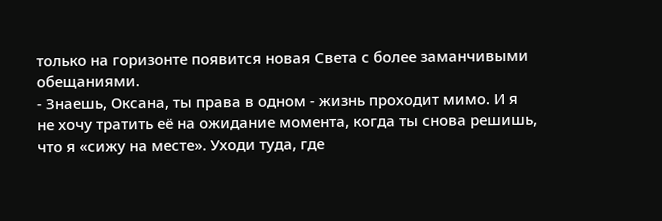только на горизонте появится новая Света с более заманчивыми обещаниями.
- Знаешь, Оксана, ты права в одном - жизнь проходит мимо. И я не хочу тратить её на ожидание момента, когда ты снова решишь, что я «сижу на месте». Уходи туда, где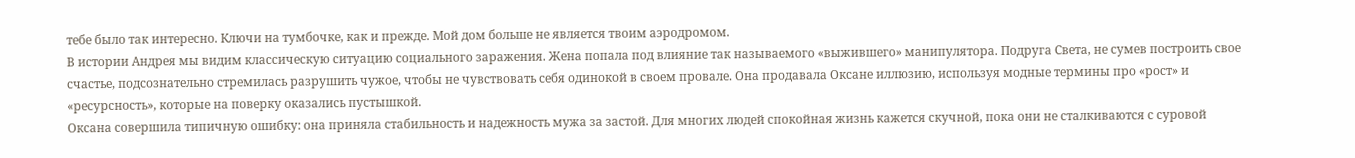тебе было так интересно. Ключи на тумбочке, как и прежде. Мой дом больше не является твоим аэродромом.
В истории Андрея мы видим классическую ситуацию социального заражения. Жена попала под влияние так называемого «выжившего» манипулятора. Подруга Света, не сумев построить свое счастье, подсознательно стремилась разрушить чужое, чтобы не чувствовать себя одинокой в своем провале. Она продавала Оксане иллюзию, используя модные термины про «рост» и «ресурсность», которые на поверку оказались пустышкой.
Оксана совершила типичную ошибку: она приняла стабильность и надежность мужа за застой. Для многих людей спокойная жизнь кажется скучной, пока они не сталкиваются с суровой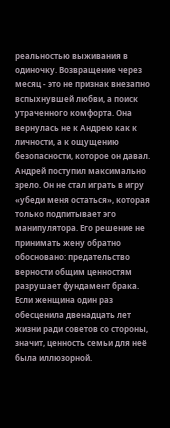реальностью выживания в одиночку. Возвращение через месяц - это не признак внезапно вспыхнувшей любви, а поиск утраченного комфорта. Она вернулась не к Андрею как к личности, а к ощущению безопасности, которое он давал.
Андрей поступил максимально зрело. Он не стал играть в игру «убеди меня остаться», которая только подпитывает эго манипулятора. Его решение не принимать жену обратно обосновано: предательство верности общим ценностям разрушает фундамент брака. Если женщина один раз обесценила двенадцать лет жизни ради советов со стороны, значит, ценность семьи для неё была иллюзорной.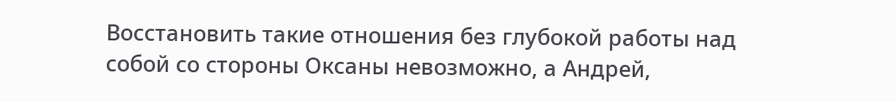Восстановить такие отношения без глубокой работы над собой со стороны Оксаны невозможно, а Андрей,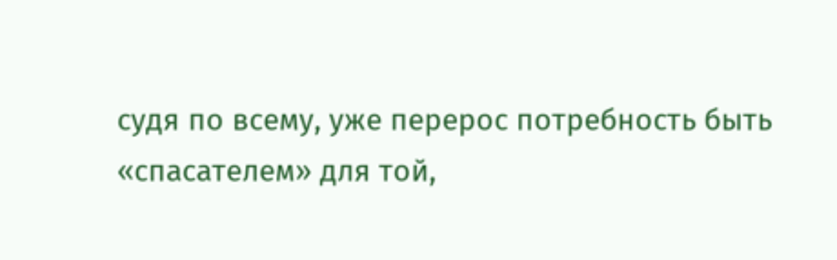судя по всему, уже перерос потребность быть «спасателем» для той,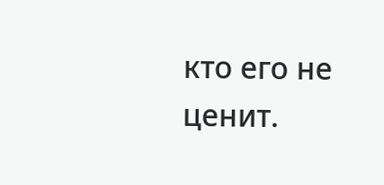кто его не ценит.